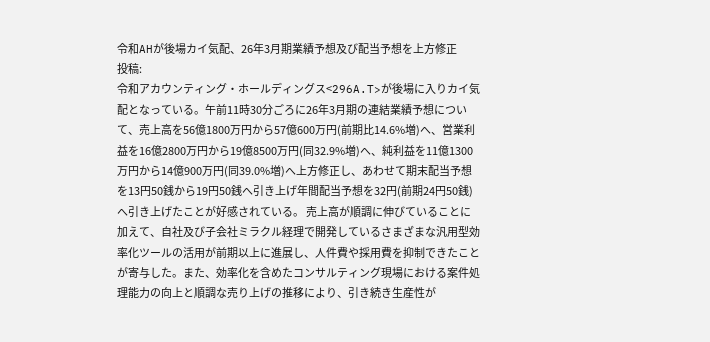令和AHが後場カイ気配、26年3月期業績予想及び配当予想を上方修正
投稿:
令和アカウンティング・ホールディングス<296A.T>が後場に入りカイ気配となっている。午前11時30分ごろに26年3月期の連結業績予想について、売上高を56億1800万円から57億600万円(前期比14.6%増)へ、営業利益を16億2800万円から19億8500万円(同32.9%増)へ、純利益を11億1300万円から14億900万円(同39.0%増)へ上方修正し、あわせて期末配当予想を13円50銭から19円50銭へ引き上げ年間配当予想を32円(前期24円50銭)へ引き上げたことが好感されている。 売上高が順調に伸びていることに加えて、自社及び子会社ミラクル経理で開発しているさまざまな汎用型効率化ツールの活用が前期以上に進展し、人件費や採用費を抑制できたことが寄与した。また、効率化を含めたコンサルティング現場における案件処理能力の向上と順調な売り上げの推移により、引き続き生産性が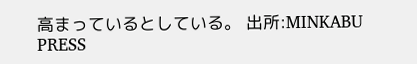高まっているとしている。 出所:MINKABU PRESS